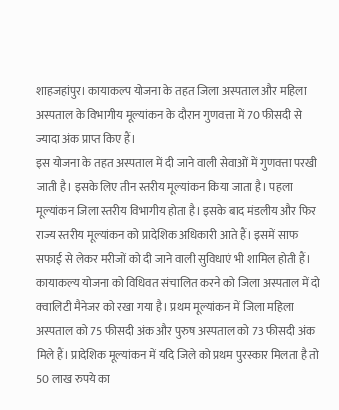शाहजहांपुर। कायाकल्प योजना के तहत जिला अस्पताल और महिला अस्पताल के विभागीय मूल्यांकन के दौरान गुणवत्ता में 70 फीसदी से ज्यादा अंक प्राप्त किए हैं।
इस योजना के तहत अस्पताल में दी जाने वाली सेवाओं में गुणवत्ता परखी जाती है। इसके लिए तीन स्तरीय मूल्यांकन किया जाता है। पहला मूल्यांकन जिला स्तरीय विभागीय होता है। इसके बाद मंडलीय और फिर राज्य स्तरीय मूल्यांकन को प्रादेशिक अधिकारी आते हैं। इसमें साफ सफाई से लेकर मरीजों को दी जाने वाली सुविधाएं भी शामिल होती हैं। कायाकल्य योजना को विधिवत संचालित करने को जिला अस्पताल में दो क्वालिटी मैनेजर को रखा गया है। प्रथम मूल्यांकन में जिला महिला अस्पताल को 75 फीसदी अंक और पुरुष अस्पताल को 73 फीसदी अंक मिले हैं। प्रादेशिक मूल्यांकन में यदि जिले को प्रथम पुरस्कार मिलता है तो 50 लाख रुपये का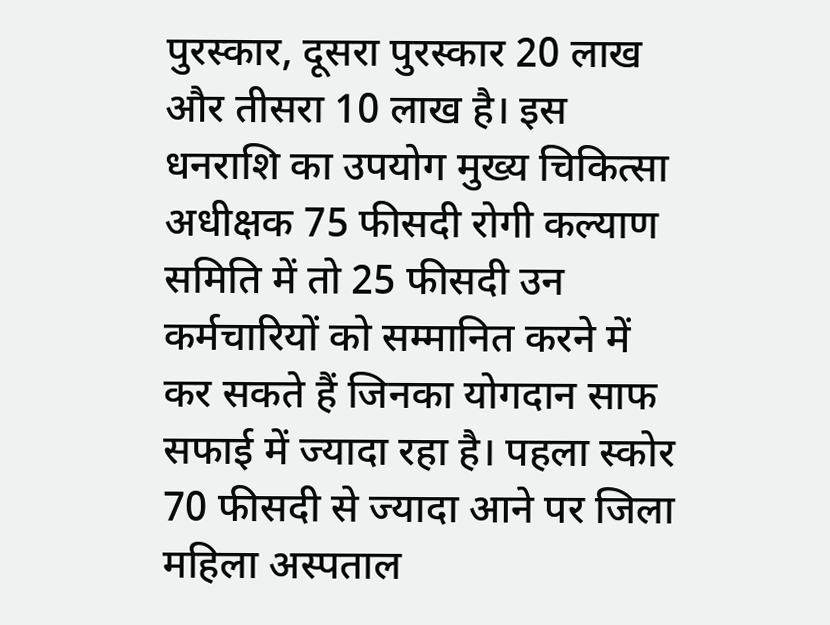पुरस्कार, दूसरा पुरस्कार 20 लाख और तीसरा 10 लाख है। इस धनराशि का उपयोग मुख्य चिकित्सा अधीक्षक 75 फीसदी रोगी कल्याण समिति में तो 25 फीसदी उन कर्मचारियों को सम्मानित करने में कर सकते हैं जिनका योगदान साफ सफाई में ज्यादा रहा है। पहला स्कोर 70 फीसदी से ज्यादा आने पर जिला महिला अस्पताल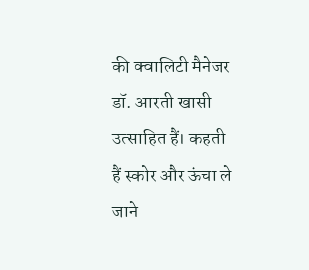की क्वालिटी मैनेजर डॉ. आरती खासी उत्साहित हैं। कहती हैं स्कोर और ऊंचा ले जाने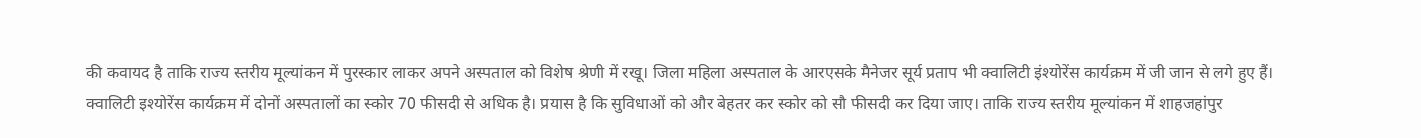की कवायद है ताकि राज्य स्तरीय मूल्यांकन में पुरस्कार लाकर अपने अस्पताल को विशेष श्रेणी में रखू। जिला महिला अस्पताल के आरएसके मैनेजर सूर्य प्रताप भी क्वालिटी इंश्योरेंस कार्यक्रम में जी जान से लगे हुए हैं।
क्वालिटी इश्योरेंस कार्यक्रम में दोनों अस्पतालों का स्कोर 70 फीसदी से अधिक है। प्रयास है कि सुविधाओं को और बेहतर कर स्कोर को सौ फीसदी कर दिया जाए। ताकि राज्य स्तरीय मूल्यांकन में शाहजहांपुर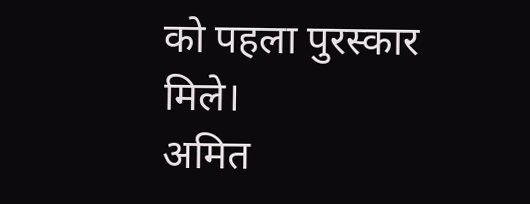को पहला पुरस्कार मिले।
अमित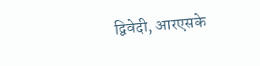द्विवेदी, आरएसके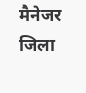मैनेजर जिला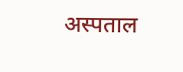अस्पताल